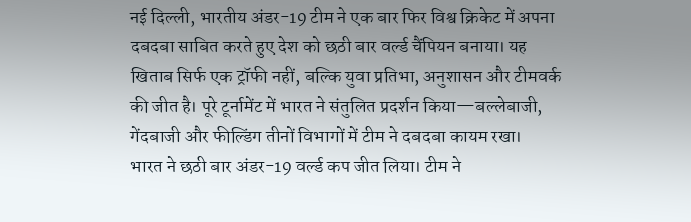नई दिल्ली, भारतीय अंडर-19 टीम ने एक बार फिर विश्व क्रिकेट में अपना दबदबा साबित करते हुए देश को छठी बार वर्ल्ड चैंपियन बनाया। यह खिताब सिर्फ एक ट्रॉफी नहीं, बल्कि युवा प्रतिभा, अनुशासन और टीमवर्क की जीत है। पूरे टूर्नामेंट में भारत ने संतुलित प्रदर्शन किया—बल्लेबाजी, गेंदबाजी और फील्डिंग तीनों विभागों में टीम ने दबदबा कायम रखा।
भारत ने छठी बार अंडर-19 वर्ल्ड कप जीत लिया। टीम ने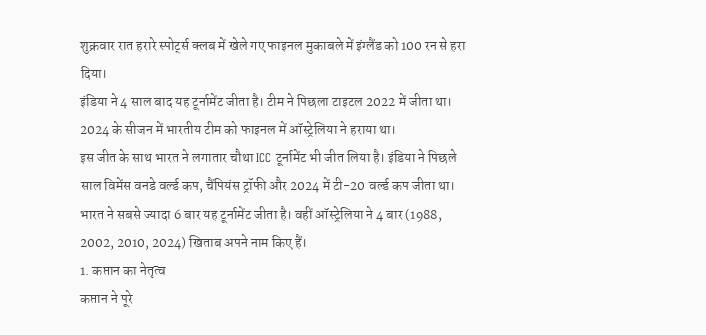शुक्रवार रात हरारे स्पोर्ट्स क्लब में खेले गए फाइनल मुकाबले में इंग्लैंड को 100 रन से हरा दिया।
इंडिया ने 4 साल बाद यह टूर्नामेंट जीता है। टीम ने पिछला टाइटल 2022 में जीता था। 2024 के सीजन में भारतीय टीम को फाइनल में ऑस्ट्रेलिया ने हराया था।
इस जीत के साथ भारत ने लगातार चौथा ICC टूर्नामेंट भी जीत लिया है। इंडिया ने पिछले साल विमेंस वनडे वर्ल्ड कप, चैंपियंस ट्रॉफी और 2024 में टी-20 वर्ल्ड कप जीता था।
भारत ने सबसे ज्यादा 6 बार यह टूर्नामेंट जीता है। वहीं ऑस्ट्रेलिया ने 4 बार (1988, 2002, 2010, 2024) खिताब अपने नाम किए हैं।
1. कप्तान का नेतृत्व
कप्तान ने पूरे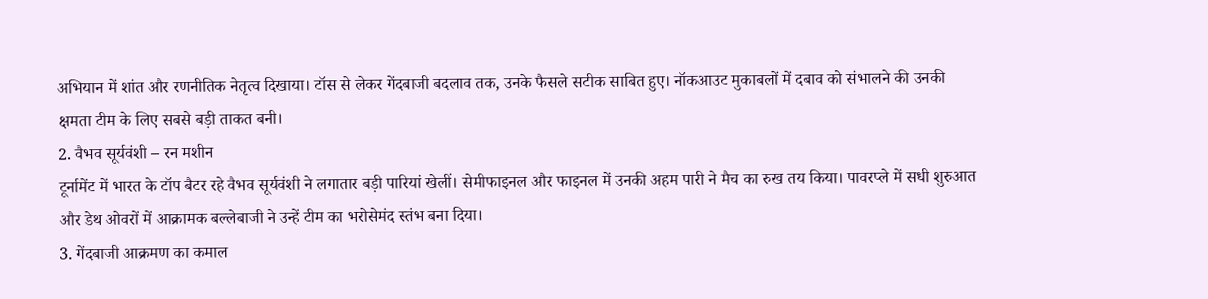अभियान में शांत और रणनीतिक नेतृत्व दिखाया। टॉस से लेकर गेंदबाजी बदलाव तक, उनके फैसले सटीक साबित हुए। नॉकआउट मुकाबलों में दबाव को संभालने की उनकी क्षमता टीम के लिए सबसे बड़ी ताकत बनी।
2. वैभव सूर्यवंशी – रन मशीन
टूर्नामेंट में भारत के टॉप बैटर रहे वैभव सूर्यवंशी ने लगातार बड़ी पारियां खेलीं। सेमीफाइनल और फाइनल में उनकी अहम पारी ने मैच का रुख तय किया। पावरप्ले में सधी शुरुआत और डेथ ओवरों में आक्रामक बल्लेबाजी ने उन्हें टीम का भरोसेमंद स्तंभ बना दिया।
3. गेंदबाजी आक्रमण का कमाल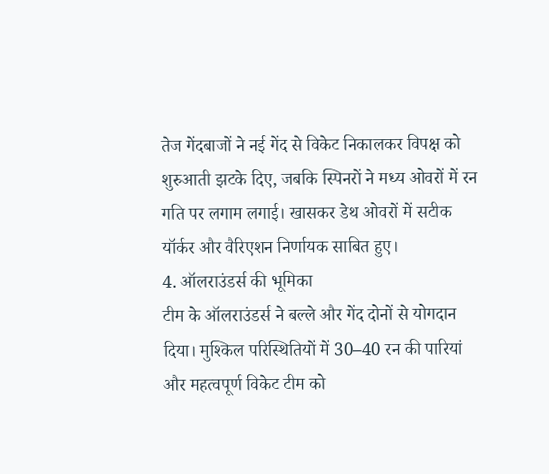तेज गेंदबाजों ने नई गेंद से विकेट निकालकर विपक्ष को शुरुआती झटके दिए, जबकि स्पिनरों ने मध्य ओवरों में रन गति पर लगाम लगाई। खासकर डेथ ओवरों में सटीक यॉर्कर और वैरिएशन निर्णायक साबित हुए।
4. ऑलराउंडर्स की भूमिका
टीम के ऑलराउंडर्स ने बल्ले और गेंद दोनों से योगदान दिया। मुश्किल परिस्थितियों में 30–40 रन की पारियां और महत्वपूर्ण विकेट टीम को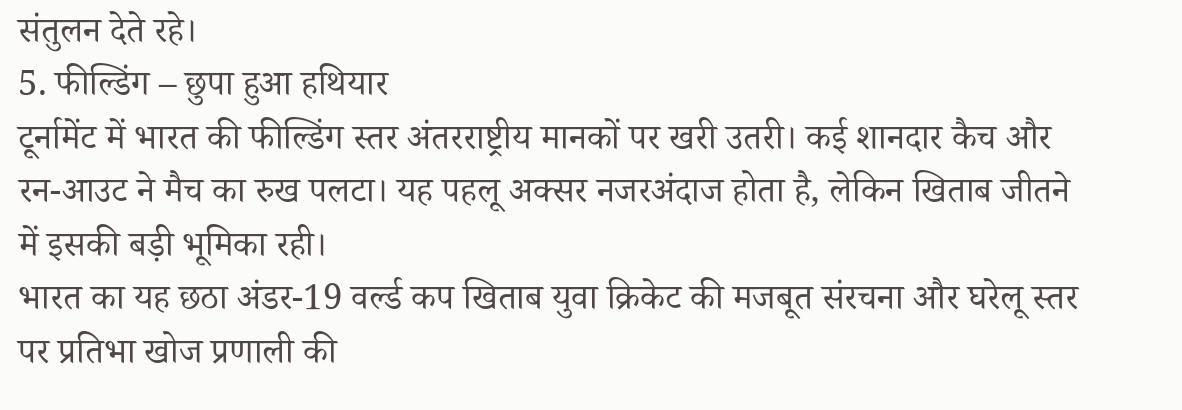संतुलन देते रहे।
5. फील्डिंग – छुपा हुआ हथियार
टूर्नामेंट में भारत की फील्डिंग स्तर अंतरराष्ट्रीय मानकों पर खरी उतरी। कई शानदार कैच और रन-आउट ने मैच का रुख पलटा। यह पहलू अक्सर नजरअंदाज होता है, लेकिन खिताब जीतने में इसकी बड़ी भूमिका रही।
भारत का यह छठा अंडर-19 वर्ल्ड कप खिताब युवा क्रिकेट की मजबूत संरचना और घरेलू स्तर पर प्रतिभा खोज प्रणाली की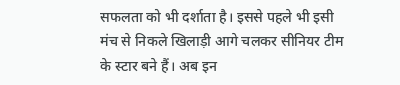सफलता को भी दर्शाता है। इससे पहले भी इसी मंच से निकले खिलाड़ी आगे चलकर सीनियर टीम के स्टार बने हैं। अब इन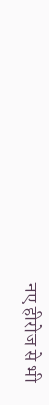नए हीरोज से भी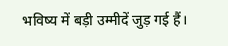भविष्य में बड़ी उम्मीदें जुड़ गई हैं।